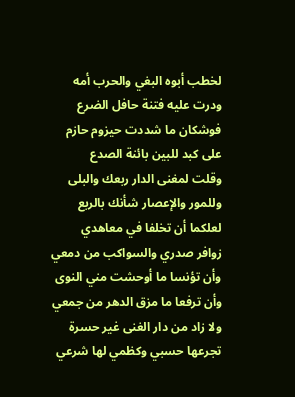لخطب أبوه البغي والحرب أمه
ودرت عليه فتنة حافل الضرع
فوشكان ما شددت حيزوم حازم
على كبد للبين بائنة الصدع
وقلت لمغنى الدار ربعك والبلى
وللمور والإعصار شأنك بالربع
لعلكما أن تخلفا في معاهدي
زوافر صدري والسواكب من دمعي
وأن تؤنسا ما أوحشت مني النوى
وأن ترفعا ما مزق الدهر من جمعي
ولا زاد من دار الغنى غير حسرة
تجرعها حسبي وكظمي لها شرعي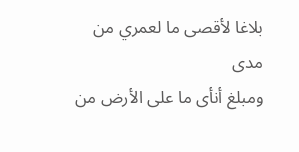بلاغا لأقصى ما لعمري من مدى
ومبلغ أنأى ما على الأرض من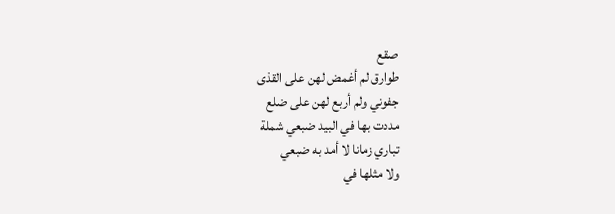صقع
طوارق لم أغمض لهن على القذى
جفوني ولم أربع لهن على ضلع
مددت بها في البيد ضبعي شملة
تباري زمانا لا أمد به ضبعي
ولا مثلها في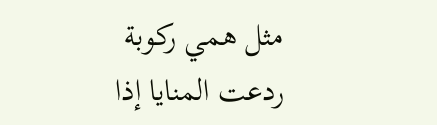مثل همي ركوبة
ردعت المنايا إذا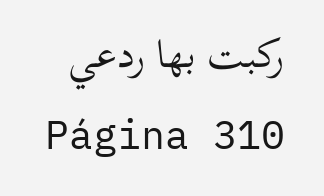ركبت بها ردعي
Página 310